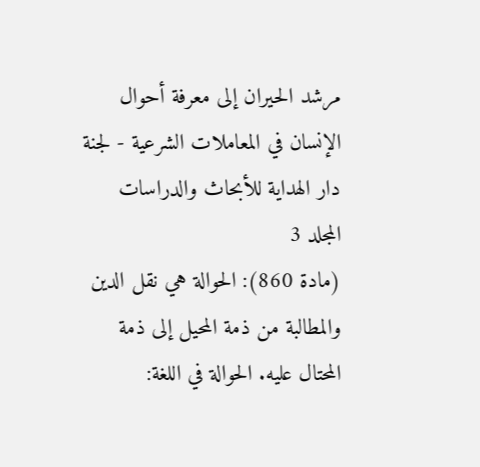مرشد الحيران إلى معرفة أحوال الإنسان في المعاملات الشرعية - لجنة دار الهداية للأبحاث والدراسات
المجلد 3
(مادة 860): الحوالة هي نقل الدين والمطالبة من ذمة المحيل إلى ذمة المحتال عليه. الحوالة في اللغة: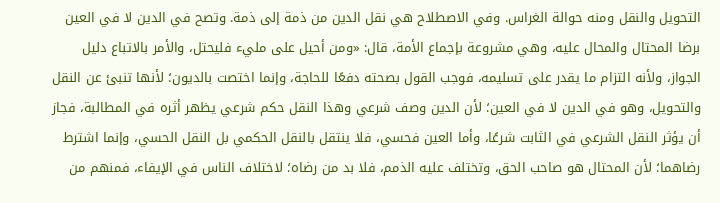التحويل والنقل ومنه حوالة الغراس. وفي الاصطلاح هي نقل الدين من ذمة إلى ذمة. وتصح في الدين لا في العين برضا المحتال والمحال عليه، وهي مشروعة بإجماع الأمة، قال: «ومن أحيل على مليء فليحتل، والأمر بالاتباع دليل الجواز، ولأنه التزام ما يقدر على تسليمه، فوجب القول بصحته دفعًا للحاجة، وإنما اختصت بالديون؛ لأنها تنبئ عن النقل والتحويل، وهو في الدين لا في العين؛ لأن الدين وصف شرعي وهذا النقل حكم شرعي يظهر أثره في المطالبة، فجاز أن يؤثر النقل الشرعي في الثابت شرعًا، وأما العين فحسي، فلا ينتقل بالنقل الحكمي بل النقل الحسي، وإنما اشترط رضاهما؛ لأن المحتال هو صاحب الحق، وتختلف عليه الذمم، فلا بد من رضاه؛ لاختلاف الناس في الإيفاء، فمنهم من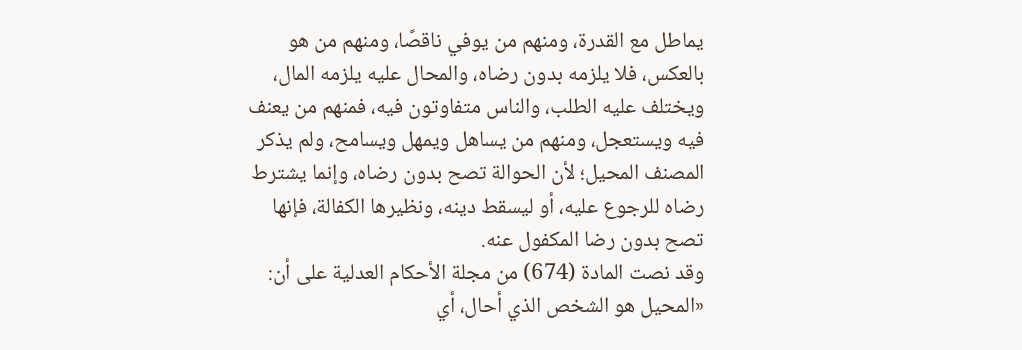يماطل مع القدرة، ومنهم من يوفي ناقصًا، ومنهم من هو بالعكس، فلا يلزمه بدون رضاه، والمحال عليه يلزمه المال، ويختلف عليه الطلب، والناس متفاوتون فيه، فمنهم من يعنف فيه ويستعجل، ومنهم من يساهل ويمهل ويسامح، ولم يذكر المصنف المحيل؛ لأن الحوالة تصح بدون رضاه، وإنما يشترط رضاه للرجوع عليه، أو ليسقط دينه، ونظيرها الكفالة، فإنها تصح بدون رضا المكفول عنه.
وقد نصت المادة (674) من مجلة الأحكام العدلية على أن: «المحيل هو الشخص الذي أحال، أي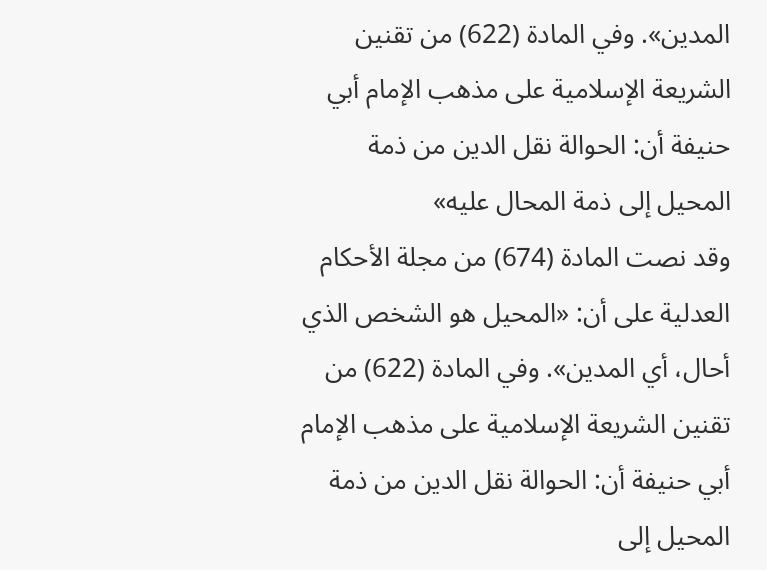المدين». وفي المادة (622) من تقنين الشريعة الإسلامية على مذهب الإمام أبي حنيفة أن: الحوالة نقل الدين من ذمة المحيل إلى ذمة المحال عليه»
وقد نصت المادة (674) من مجلة الأحكام العدلية على أن: «المحيل هو الشخص الذي أحال، أي المدين». وفي المادة (622) من تقنين الشريعة الإسلامية على مذهب الإمام أبي حنيفة أن: الحوالة نقل الدين من ذمة المحيل إلى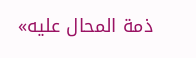ذمة المحال عليه»